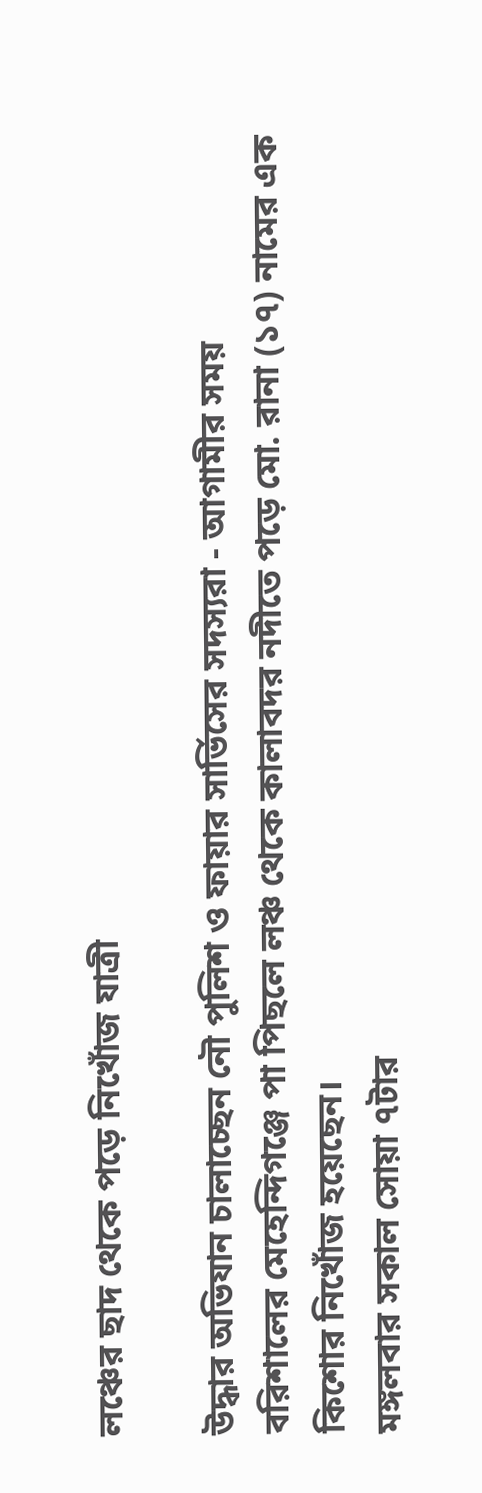লঞ্চের ছাদ থেকে পড়ে নিখোঁজ যাত্রী

উদ্ধার অভিযান চালাচ্ছেন নৌ পুলিশ ও ফায়ার সার্ভিসের সদস্যরা - আগামীর সময়
বরিশালের মেহেন্দিগঞ্জে পা পিছলে লঞ্চ থেকে কালাবদর নদীতে পড়ে মো. রানা (১৭) নামের এক কিশোর নিখোঁজ হয়েছেন।
মঙ্গলবার সকাল সোয়া ৭টার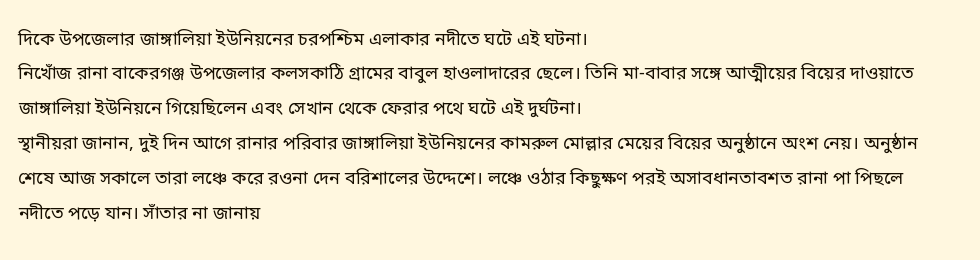দিকে উপজেলার জাঙ্গালিয়া ইউনিয়নের চরপশ্চিম এলাকার নদীতে ঘটে এই ঘটনা।
নিখোঁজ রানা বাকেরগঞ্জ উপজেলার কলসকাঠি গ্রামের বাবুল হাওলাদারের ছেলে। তিনি মা-বাবার সঙ্গে আত্মীয়ের বিয়ের দাওয়াতে জাঙ্গালিয়া ইউনিয়নে গিয়েছিলেন এবং সেখান থেকে ফেরার পথে ঘটে এই দুর্ঘটনা।
স্থানীয়রা জানান, দুই দিন আগে রানার পরিবার জাঙ্গালিয়া ইউনিয়নের কামরুল মোল্লার মেয়ের বিয়ের অনুষ্ঠানে অংশ নেয়। অনুষ্ঠান শেষে আজ সকালে তারা লঞ্চে করে রওনা দেন বরিশালের উদ্দেশে। লঞ্চে ওঠার কিছুক্ষণ পরই অসাবধানতাবশত রানা পা পিছলে নদীতে পড়ে যান। সাঁতার না জানায়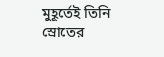মুহূর্তেই তিনি স্রোতের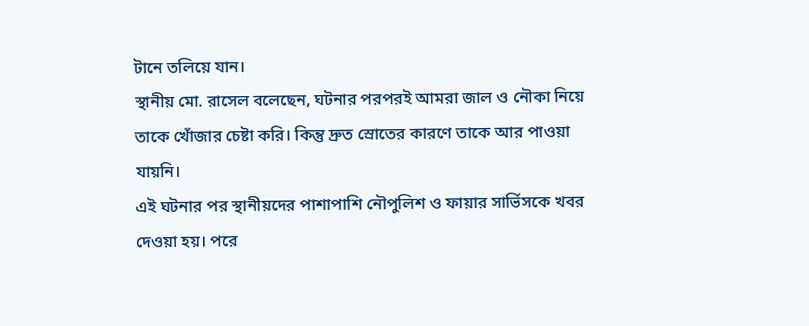টানে তলিয়ে যান।
স্থানীয় মো. রাসেল বলেছেন, ঘটনার পরপরই আমরা জাল ও নৌকা নিয়ে তাকে খোঁজার চেষ্টা করি। কিন্তু দ্রুত স্রোতের কারণে তাকে আর পাওয়া যায়নি।
এই ঘটনার পর স্থানীয়দের পাশাপাশি নৌপুলিশ ও ফায়ার সার্ভিসকে খবর দেওয়া হয়। পরে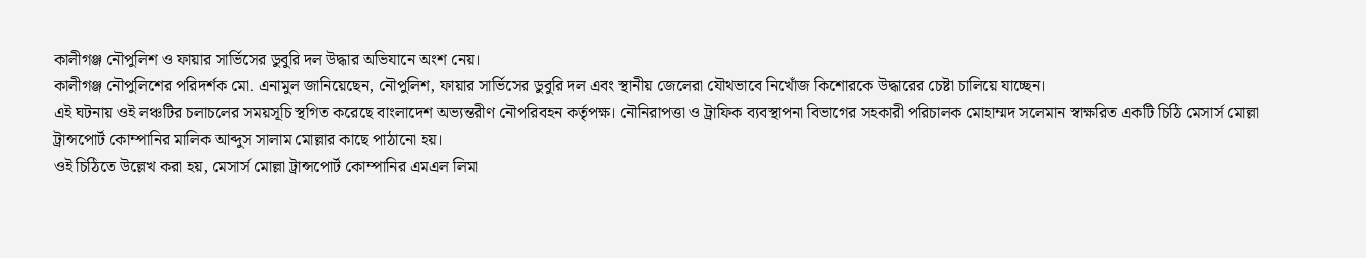কালীগঞ্জ নৌপুলিশ ও ফায়ার সার্ভিসের ডুবুরি দল উদ্ধার অভিযানে অংশ নেয়।
কালীগঞ্জ নৌপুলিশের পরিদর্শক মো. এনামুল জানিয়েছেন, নৌপুলিশ, ফায়ার সার্ভিসের ডুবুরি দল এবং স্থানীয় জেলেরা যৌথভাবে নিখোঁজ কিশোরকে উদ্ধারের চেষ্টা চালিয়ে যাচ্ছেন।
এই ঘটনায় ওই লঞ্চটির চলাচলের সময়সূচি স্থগিত করেছে বাংলাদেশ অভ্যন্তরীণ নৌপরিবহন কর্তৃপক্ষ। নৌনিরাপত্তা ও ট্রাফিক ব্যবস্থাপনা বিভাগের সহকারী পরিচালক মোহাম্মদ সলেমান স্বাক্ষরিত একটি চিঠি মেসার্স মোল্লা ট্রান্সপোর্ট কোম্পানির মালিক আব্দুস সালাম মোল্লার কাছে পাঠানো হয়।
ওই চিঠিতে উল্লেখ করা হয়, মেসার্স মোল্লা ট্রান্সপোর্ট কোম্পানির এমএল লিমা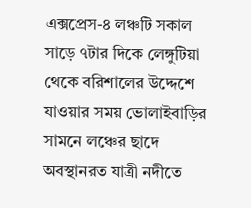এক্সপ্রেস-৪ লঞ্চটি সকাল সাড়ে ৭টার দিকে লেঙ্গুটিয়া থেকে বরিশালের উদ্দেশে যাওয়ার সময় ভোলাইবাড়ির সামনে লঞ্চের ছাদে অবস্থানরত যাত্রী নদীতে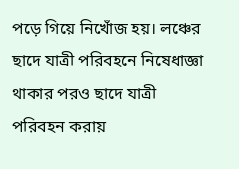পড়ে গিয়ে নিখোঁজ হয়। লঞ্চের ছাদে যাত্রী পরিবহনে নিষেধাজ্ঞা থাকার পরও ছাদে যাত্রী পরিবহন করায়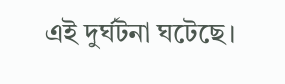এই দুর্ঘটনা ঘটেছে।